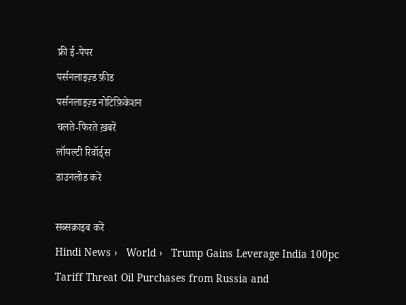फ्री ई-पेपर
पर्सनलाइज़्ड फ़ीड
पर्सनलाइज़्ड नोटिफ़िकेशन
चलते-फिरते ख़बरें
लॉयल्टी रिवॉर्ड्स
डाउनलोड करें

सब्सक्राइब करें
Hindi News ›   World ›   Trump Gains Leverage India 100pc Tariff Threat Oil Purchases from Russia and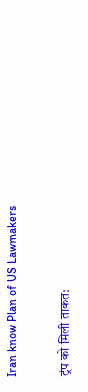Iran know Plan of US Lawmakers

ट्रंप को मिली ताकत: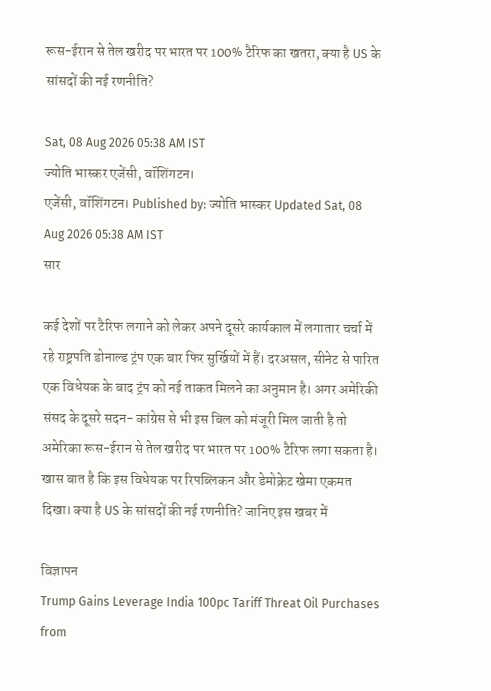रूस-ईरान से तेल खरीद पर भारत पर 100% टैरिफ का खतरा, क्या है US के सांसदों की नई रणनीति?

Sat, 08 Aug 2026 05:38 AM IST
ज्योति भास्कर एजेंसी, वॉशिंगटन।
एजेंसी, वॉशिंगटन। Published by: ज्योति भास्कर Updated Sat, 08 Aug 2026 05:38 AM IST
सार

कई देशों पर टैरिफ लगाने को लेकर अपने दूसरे कार्यकाल में लगातार चर्चा में रहे राष्ट्रपति डोनाल्ड ट्रंप एक बार फिर सुर्खियों में हैं। दरअसल, सीनेट से पारित एक विधेयक के बाद ट्रंप को नई ताकत मिलने का अनुमान है। अगर अमेरिकी संसद के दूसरे सदन- कांग्रेस से भी इस बिल को मंजूरी मिल जाती है तो अमेरिका रूस-ईरान से तेल खरीद पर भारत पर 100% टैरिफ लगा सकता है। खास बात है कि इस विधेयक पर रिपब्लिकन और डेमोक्रेट खेमा एकमत दिखा। क्या है US के सांसदों की नई रणनीति? जानिए इस खबर में

विज्ञापन
Trump Gains Leverage India 100pc Tariff Threat Oil Purchases from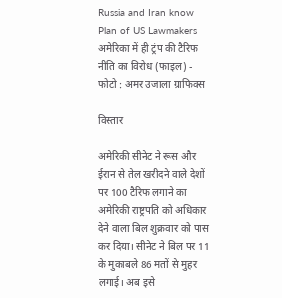Russia and Iran know Plan of US Lawmakers
अमेरिका में ही ट्रंप की टैरिफ नीति का विरोध (फाइल) - फोटो : अमर उजाला ग्राफिक्स

विस्तार

अमेरिकी सीनेट ने रूस और ईरान से तेल खरीदने वाले देशों पर 100 टैरिफ लगाने का अमेरिकी राष्ट्रपति को अधिकार देने वाला बिल शुक्रवार को पास कर दिया। सीनेट ने बिल पर 11 के मुकाबले 86 मतों से मुहर लगाई। अब इसे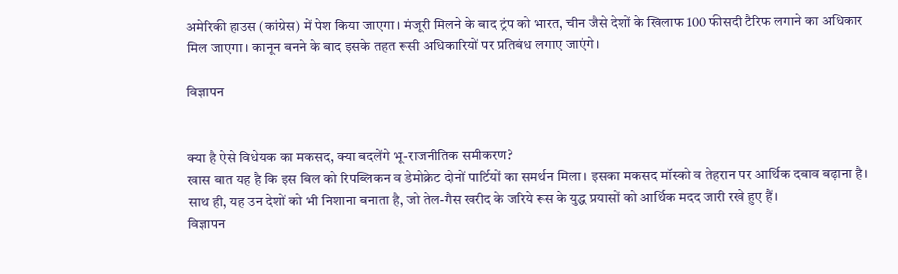अमेरिकी हाउस (कांग्रेस) में पेश किया जाएगा। मंजूरी मिलने के बाद ट्रंप को भारत, चीन जैसे देशों के खिलाफ 100 फीसदी टैरिफ लगाने का अधिकार मिल जाएगा। कानून बनने के बाद इसके तहत रूसी अधिकारियों पर प्रतिबंध लगाए जाएंगे।

विज्ञापन


क्या है ऐसे विधेयक का मकसद, क्या बदलेंगे भू-राजनीतिक समीकरण?
खास बात यह है कि इस बिल को रिपब्लिकन व डेमोक्रेट दोनों पार्टियों का समर्थन मिला। इसका मकसद मॉस्को व तेहरान पर आर्थिक दबाव बढ़ाना है। साथ ही, यह उन देशों को भी निशाना बनाता है, जो तेल-गैस खरीद के जरिये रूस के युद्ध प्रयासों को आर्थिक मदद जारी रखे हुए हैं।
विज्ञापन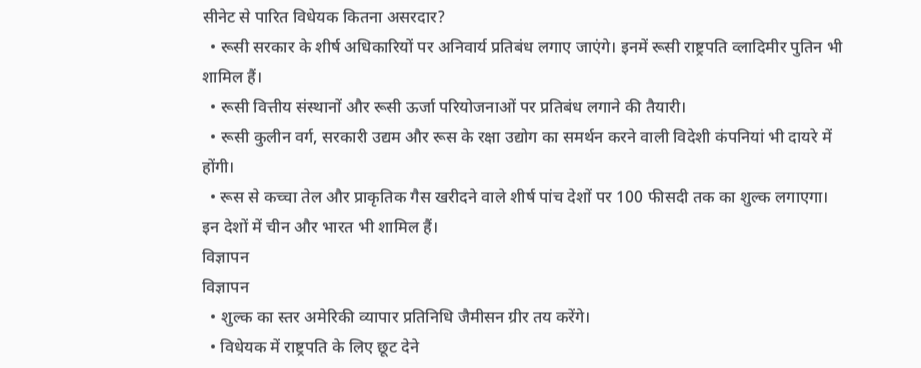सीनेट से पारित विधेयक कितना असरदार?
  • रूसी सरकार के शीर्ष अधिकारियों पर अनिवार्य प्रतिबंध लगाए जाएंगे। इनमें रूसी राष्ट्रपति व्लादिमीर पुतिन भी शामिल हैं।
  • रूसी वित्तीय संस्थानों और रूसी ऊर्जा परियोजनाओं पर प्रतिबंध लगाने की तैयारी।
  • रूसी कुलीन वर्ग, सरकारी उद्यम और रूस के रक्षा उद्योग का समर्थन करने वाली विदेशी कंपनियां भी दायरे में होंगी।
  • रूस से कच्चा तेल और प्राकृतिक गैस खरीदने वाले शीर्ष पांच देशों पर 100 फीसदी तक का शुल्क लगाएगा। इन देशों में चीन और भारत भी शामिल हैं।
विज्ञापन
विज्ञापन
  • शुल्क का स्तर अमेरिकी व्यापार प्रतिनिधि जैमीसन ग्रीर तय करेंगे।
  • विधेयक में राष्ट्रपति के लिए छूट देने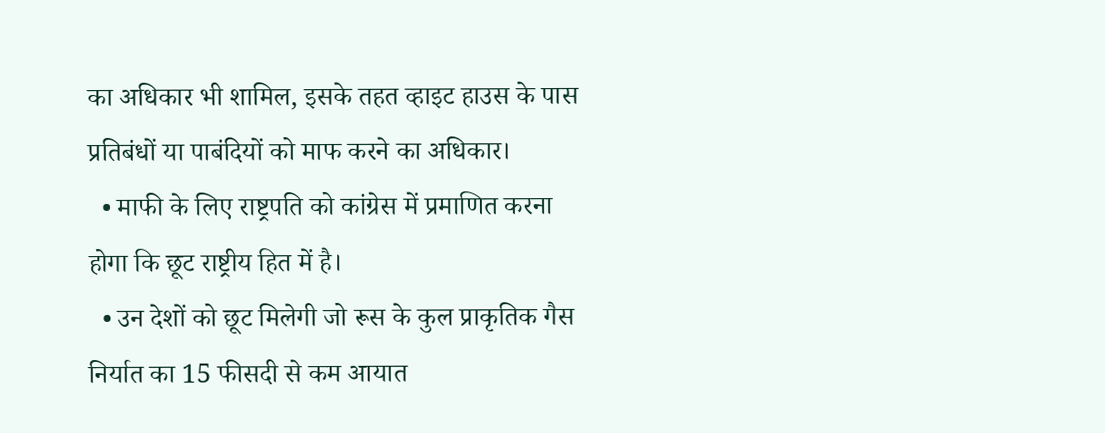का अधिकार भी शामिल, इसके तहत व्हाइट हाउस के पास प्रतिबंधों या पाबंदियों को माफ करने का अधिकार।
  • माफी के लिए राष्ट्रपति को कांग्रेस में प्रमाणित करना होगा कि छूट राष्ट्रीय हित में है।
  • उन देशों को छूट मिलेगी जो रूस के कुल प्राकृतिक गैस निर्यात का 15 फीसदी से कम आयात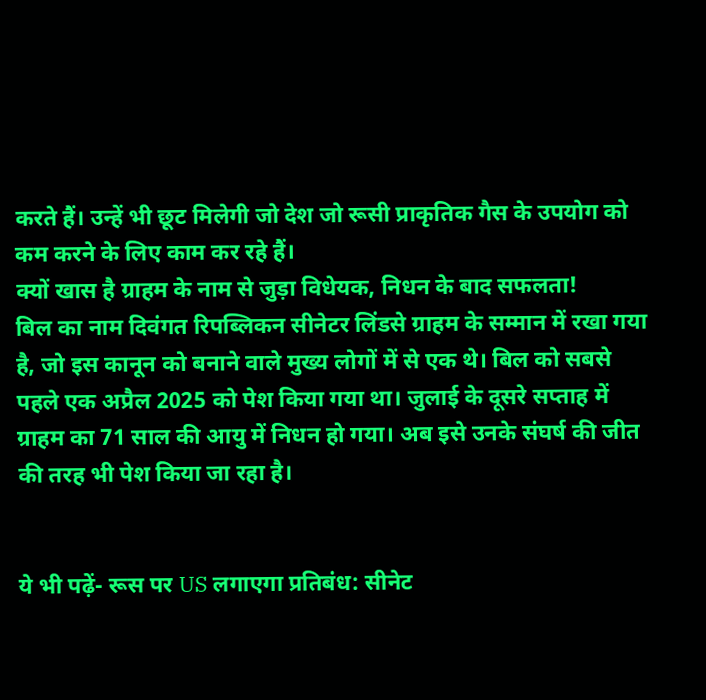करते हैं। उन्हें भी छूट मिलेगी जो देश जो रूसी प्राकृतिक गैस के उपयोग को कम करने के लिए काम कर रहे हैं।
क्यों खास है ग्राहम के नाम से जुड़ा विधेयक, निधन के बाद सफलता!
बिल का नाम दिवंगत रिपब्लिकन सीनेटर लिंडसे ग्राहम के सम्मान में रखा गया है, जो इस कानून को बनाने वाले मुख्य लोगों में से एक थे। बिल को सबसे पहले एक अप्रैल 2025 को पेश किया गया था। जुलाई के दूसरे सप्ताह में ग्राहम का 71 साल की आयु में निधन हो गया। अब इसे उनके संघर्ष की जीत की तरह भी पेश किया जा रहा है।


ये भी पढ़ें- रूस पर US लगाएगा प्रतिबंध: सीनेट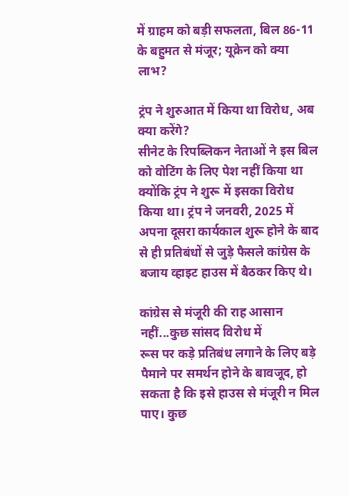में ग्राहम को बड़ी सफलता, बिल 86-11 के बहुमत से मंजूर; यूक्रेन को क्या लाभ?

ट्रंप ने शुरुआत में किया था विरोध, अब क्या करेंगे?
सीनेट के रिपब्लिकन नेताओं ने इस बिल को वोटिंग के लिए पेश नहीं किया था क्योंकि ट्रंप ने शुरू में इसका विरोध किया था। ट्रंप ने जनवरी, 2025 में अपना दूसरा कार्यकाल शुरू होने के बाद से ही प्रतिबंधों से जुड़े फैसले कांग्रेस के बजाय व्हाइट हाउस में बैठकर किए थे।

कांग्रेस से मंजूरी की राह आसान नहीं...कुछ सांसद विरोध में
रूस पर कड़े प्रतिबंध लगाने के लिए बड़े पैमाने पर समर्थन होने के बावजूद, हो सकता है कि इसे हाउस से मंजूरी न मिल पाए। कुछ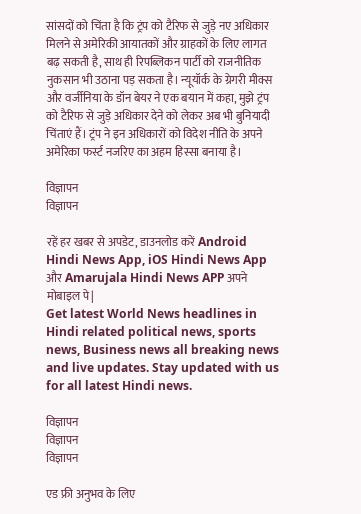सांसदों को चिंता है कि ट्रंप को टैरिफ से जुड़े नए अधिकार मिलने से अमेरिकी आयातकों और ग्राहकों के लिए लागत बढ़ सकती है, साथ ही रिपब्लिकन पार्टी को राजनीतिक नुकसान भी उठाना पड़ सकता है। न्यूयॉर्क के ग्रेगरी मीक्स और वर्जीनिया के डॉन बेयर ने एक बयान में कहा, मुझे ट्रंप को टैरिफ से जुड़े अधिकार देने को लेकर अब भी बुनियादी चिंताएं हैं। ट्रंप ने इन अधिकारों को विदेश नीति के अपने अमेरिका फर्स्ट नजरिए का अहम हिस्सा बनाया है।

विज्ञापन
विज्ञापन

रहें हर खबर से अपडेट, डाउनलोड करें Android Hindi News App, iOS Hindi News App और Amarujala Hindi News APP अपने मोबाइल पे|
Get latest World News headlines in Hindi related political news, sports news, Business news all breaking news and live updates. Stay updated with us for all latest Hindi news.

विज्ञापन
विज्ञापन
विज्ञापन

एड फ्री अनुभव के लिए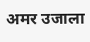अमर उजाला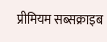प्रीमियम सब्सक्राइब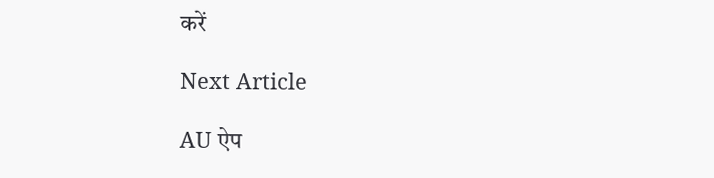करें

Next Article

AU ऐप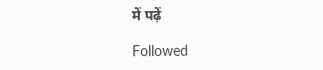में पढ़ें

Followed